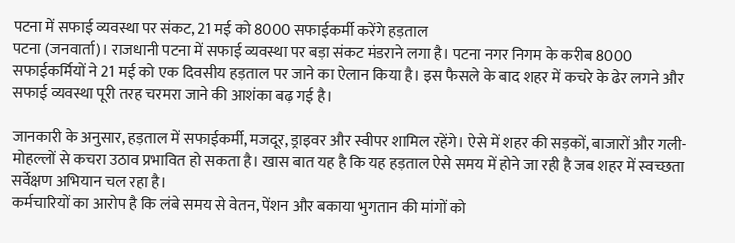पटना में सफाई व्यवस्था पर संकट, 21 मई को 8000 सफाईकर्मी करेंगे हड़ताल
पटना (जनवार्ता)। राजधानी पटना में सफाई व्यवस्था पर बड़ा संकट मंडराने लगा है। पटना नगर निगम के करीब 8000 सफाईकर्मियों ने 21 मई को एक दिवसीय हड़ताल पर जाने का ऐलान किया है। इस फैसले के बाद शहर में कचरे के ढेर लगने और सफाई व्यवस्था पूरी तरह चरमरा जाने की आशंका बढ़ गई है।

जानकारी के अनुसार, हड़ताल में सफाईकर्मी, मजदूर, ड्राइवर और स्वीपर शामिल रहेंगे। ऐसे में शहर की सड़कों, बाजारों और गली-मोहल्लों से कचरा उठाव प्रभावित हो सकता है। खास बात यह है कि यह हड़ताल ऐसे समय में होने जा रही है जब शहर में स्वच्छता सर्वेक्षण अभियान चल रहा है।
कर्मचारियों का आरोप है कि लंबे समय से वेतन, पेंशन और बकाया भुगतान की मांगों को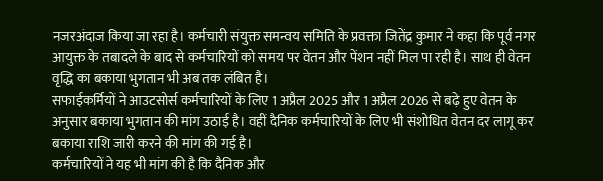नजरअंदाज किया जा रहा है। कर्मचारी संयुक्त समन्वय समिति के प्रवक्ता जितेंद्र कुमार ने कहा कि पूर्व नगर आयुक्त के तबादले के बाद से कर्मचारियों को समय पर वेतन और पेंशन नहीं मिल पा रही है। साथ ही वेतन वृद्धि का बकाया भुगतान भी अब तक लंबित है।
सफाईकर्मियों ने आउटसोर्स कर्मचारियों के लिए 1 अप्रैल 2025 और 1 अप्रैल 2026 से बढ़े हुए वेतन के अनुसार बकाया भुगतान की मांग उठाई है। वहीं दैनिक कर्मचारियों के लिए भी संशोधित वेतन दर लागू कर बकाया राशि जारी करने की मांग की गई है।
कर्मचारियों ने यह भी मांग की है कि दैनिक और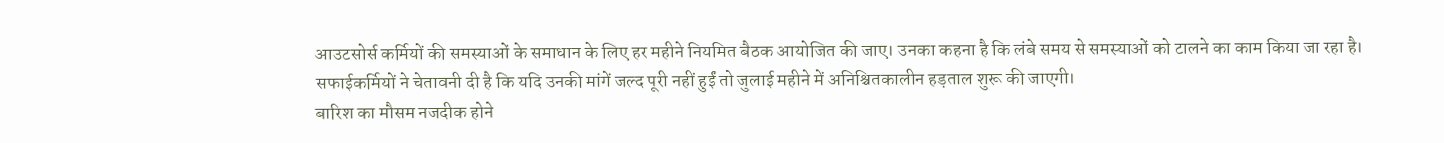आउटसोर्स कर्मियों की समस्याओं के समाधान के लिए हर महीने नियमित बैठक आयोजित की जाए। उनका कहना है कि लंबे समय से समस्याओं को टालने का काम किया जा रहा है।
सफाईकर्मियों ने चेतावनी दी है कि यदि उनकी मांगें जल्द पूरी नहीं हुईं तो जुलाई महीने में अनिश्चितकालीन हड़ताल शुरू की जाएगी।
बारिश का मौसम नजदीक होने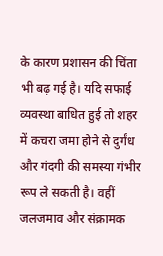के कारण प्रशासन की चिंता भी बढ़ गई है। यदि सफाई व्यवस्था बाधित हुई तो शहर में कचरा जमा होने से दुर्गंध और गंदगी की समस्या गंभीर रूप ले सकती है। वहीं जलजमाव और संक्रामक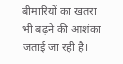बीमारियों का खतरा भी बढ़ने की आशंका जताई जा रही है।